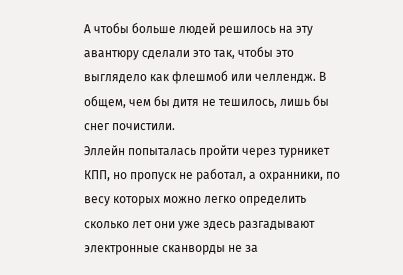А чтобы больше людей решилось на эту авантюру сделали это так, чтобы это выглядело как флешмоб или челлендж. В общем, чем бы дитя не тешилось, лишь бы снег почистили.
Эллейн попыталась пройти через турникет КПП, но пропуск не работал, а охранники, по весу которых можно легко определить сколько лет они уже здесь разгадывают электронные сканворды не за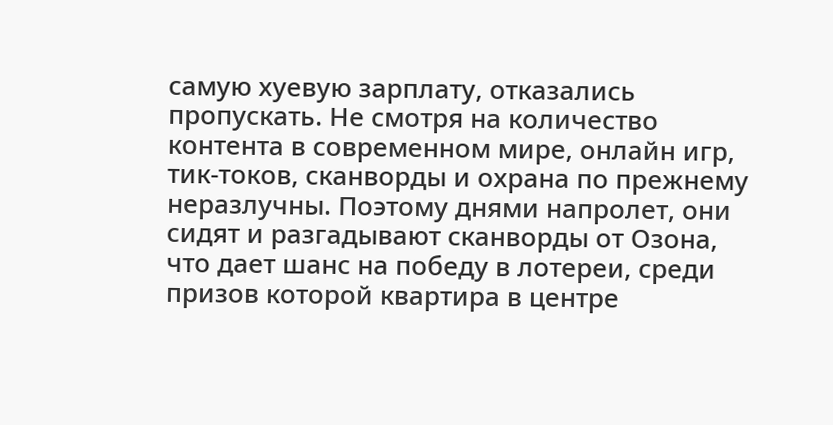самую хуевую зарплату, отказались пропускать. Не смотря на количество контента в современном мире, онлайн игр, тик-токов, сканворды и охрана по прежнему неразлучны. Поэтому днями напролет, они сидят и разгадывают сканворды от Озона, что дает шанс на победу в лотереи, среди призов которой квартира в центре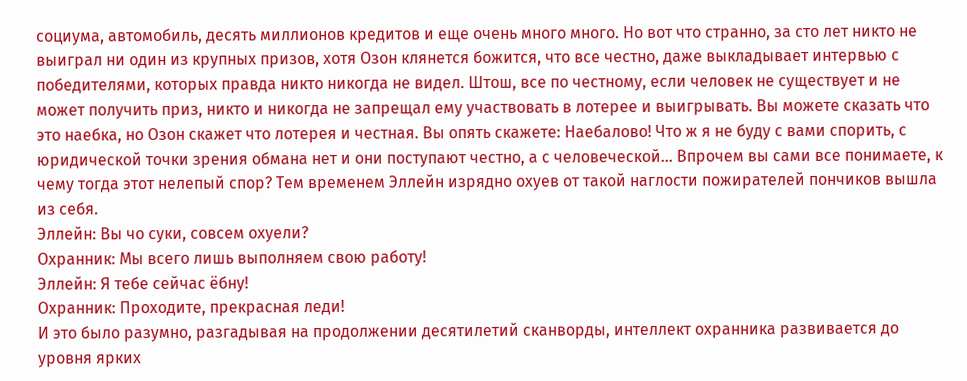социума, автомобиль, десять миллионов кредитов и еще очень много много. Но вот что странно, за сто лет никто не выиграл ни один из крупных призов, хотя Озон клянется божится, что все честно, даже выкладывает интервью с победителями, которых правда никто никогда не видел. Штош, все по честному, если человек не существует и не может получить приз, никто и никогда не запрещал ему участвовать в лотерее и выигрывать. Вы можете сказать что это наебка, но Озон скажет что лотерея и честная. Вы опять скажете: Наебалово! Что ж я не буду с вами спорить, с юридической точки зрения обмана нет и они поступают честно, а с человеческой… Впрочем вы сами все понимаете, к чему тогда этот нелепый спор? Тем временем Эллейн изрядно охуев от такой наглости пожирателей пончиков вышла из себя.
Эллейн: Вы чо суки, совсем охуели?
Охранник: Мы всего лишь выполняем свою работу!
Эллейн: Я тебе сейчас ёбну!
Охранник: Проходите, прекрасная леди!
И это было разумно, разгадывая на продолжении десятилетий сканворды, интеллект охранника развивается до уровня ярких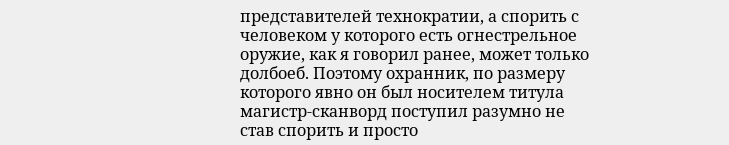представителей технократии, а спорить с человеком у которого есть огнестрельное оружие, как я говорил ранее, может только долбоеб. Поэтому охранник, по размеру которого явно он был носителем титула магистр-сканворд поступил разумно не став спорить и просто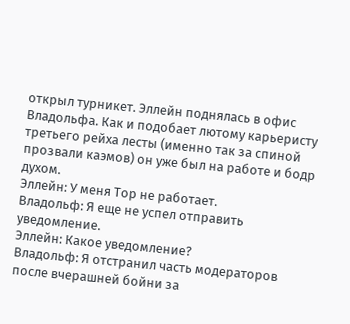открыл турникет. Эллейн поднялась в офис Владольфа. Как и подобает лютому карьеристу третьего рейха лесты (именно так за спиной прозвали каэмов) он уже был на работе и бодр духом.
Эллейн: У меня Тор не работает.
Владольф: Я еще не успел отправить уведомление.
Эллейн: Какое уведомление?
Владольф: Я отстранил часть модераторов после вчерашней бойни за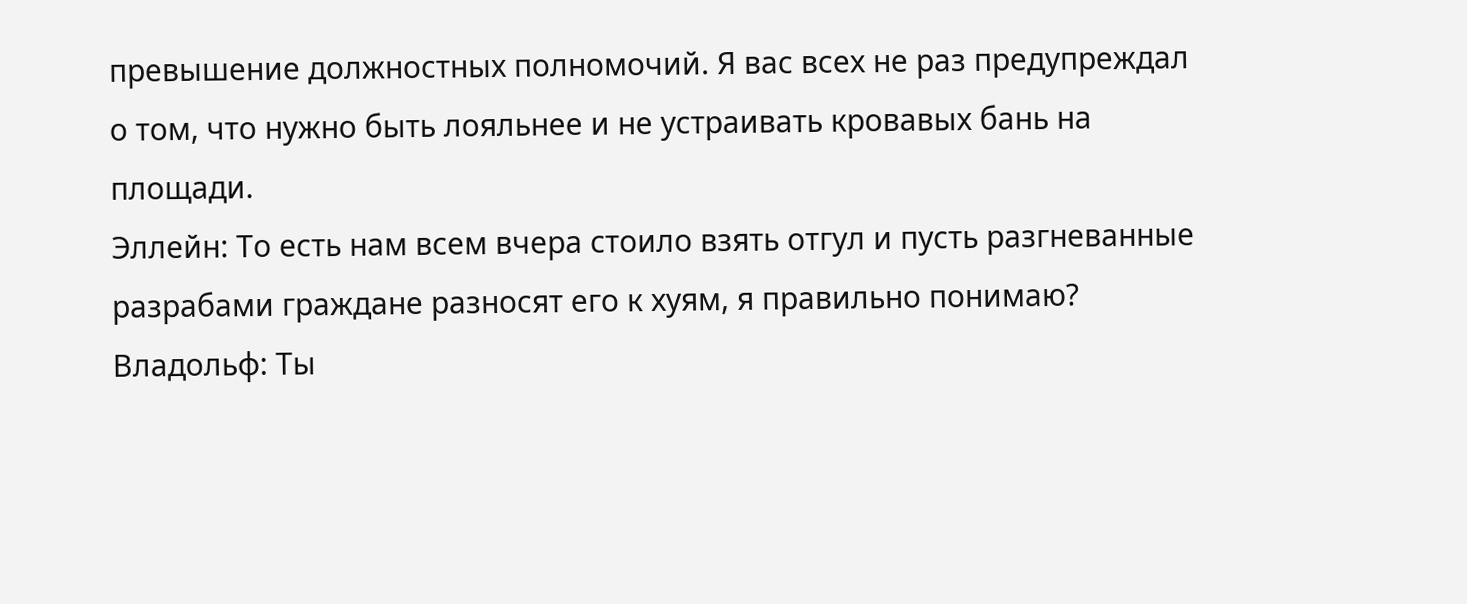превышение должностных полномочий. Я вас всех не раз предупреждал о том, что нужно быть лояльнее и не устраивать кровавых бань на площади.
Эллейн: То есть нам всем вчера стоило взять отгул и пусть разгневанные разрабами граждане разносят его к хуям, я правильно понимаю?
Владольф: Ты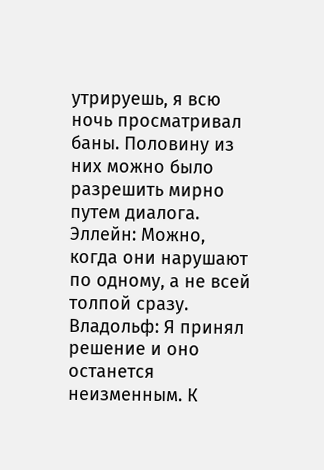утрируешь, я всю ночь просматривал баны. Половину из них можно было разрешить мирно путем диалога.
Эллейн: Можно, когда они нарушают по одному, а не всей толпой сразу.
Владольф: Я принял решение и оно останется неизменным. К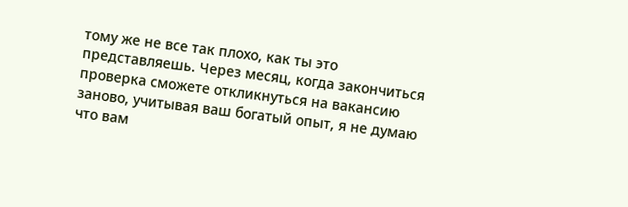тому же не все так плохо, как ты это представляешь. Через месяц, когда закончиться проверка сможете откликнуться на вакансию заново, учитывая ваш богатый опыт, я не думаю что вам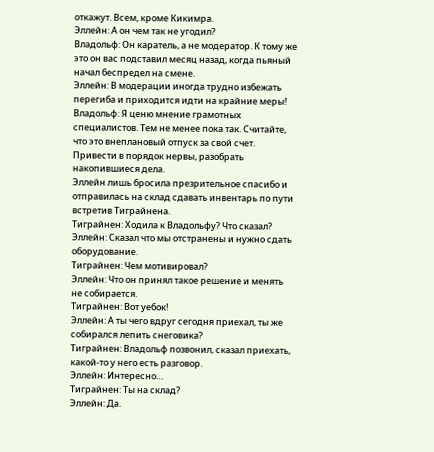откажут. Всем, кроме Кикимра.
Эллейн: А он чем так не угодил?
Владольф: Он каратель, а не модератор. К тому же это он вас подставил месяц назад, когда пьяный начал беспредел на смене.
Эллейн: В модерации иногда трудно избежать перегиба и приходится идти на крайние меры!
Владольф: Я ценю мнение грамотных специалистов. Тем не менее пока так. Считайте, что это внеплановый отпуск за свой счет. Привести в порядок нервы, разобрать накопившиеся дела.
Эллейн лишь бросила презрительное спасибо и отправилась на склад сдавать инвентарь по пути встретив Тиграйнена.
Тиграйнен: Ходила к Владольфу? Что сказал?
Эллейн: Сказал что мы отстранены и нужно сдать оборудование.
Тиграйнен: Чем мотивировал?
Эллейн: Что он принял такое решение и менять не собирается.
Тиграйнен: Вот уебок!
Эллейн: А ты чего вдруг сегодня приехал, ты же собирался лепить снеговика?
Тиграйнен: Владольф позвонил, сказал приехать, какой-то у него есть разговор.
Эллейн: Интересно…
Тиграйнен: Ты на склад?
Эллейн: Да.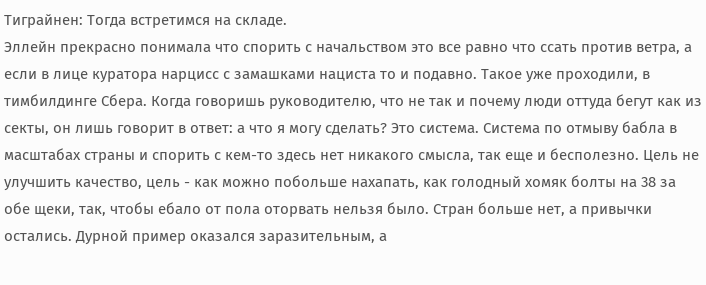Тиграйнен: Тогда встретимся на складе.
Эллейн прекрасно понимала что спорить с начальством это все равно что ссать против ветра, а если в лице куратора нарцисс с замашками нациста то и подавно. Такое уже проходили, в тимбилдинге Сбера. Когда говоришь руководителю, что не так и почему люди оттуда бегут как из секты, он лишь говорит в ответ: а что я могу сделать? Это система. Система по отмыву бабла в масштабах страны и спорить с кем-то здесь нет никакого смысла, так еще и бесполезно. Цель не улучшить качество, цель - как можно побольше нахапать, как голодный хомяк болты на 38 за обе щеки, так, чтобы ебало от пола оторвать нельзя было. Стран больше нет, а привычки остались. Дурной пример оказался заразительным, а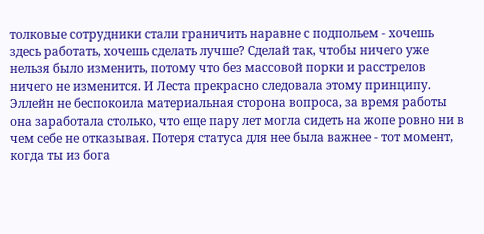толковые сотрудники стали граничить наравне с подпольем - хочешь здесь работать, хочешь сделать лучше? Сделай так, чтобы ничего уже нельзя было изменить, потому что без массовой порки и расстрелов ничего не изменится. И Леста прекрасно следовала этому принципу.
Эллейн не беспокоила материальная сторона вопроса, за время работы она заработала столько, что еще пару лет могла сидеть на жопе ровно ни в чем себе не отказывая. Потеря статуса для нее была важнее - тот момент, когда ты из бога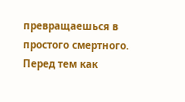превращаешься в простого смертного.
Перед тем как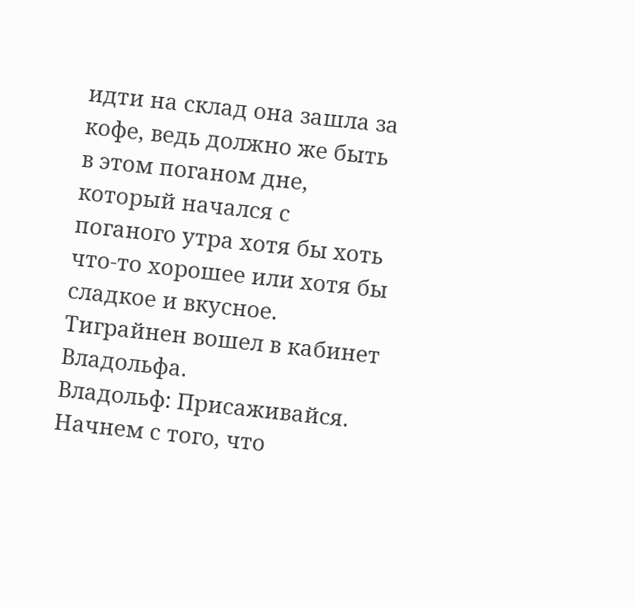идти на склад она зашла за кофе, ведь должно же быть в этом поганом дне, который начался с поганого утра хотя бы хоть что-то хорошее или хотя бы сладкое и вкусное. Тиграйнен вошел в кабинет Владольфа.
Владольф: Присаживайся. Начнем с того, что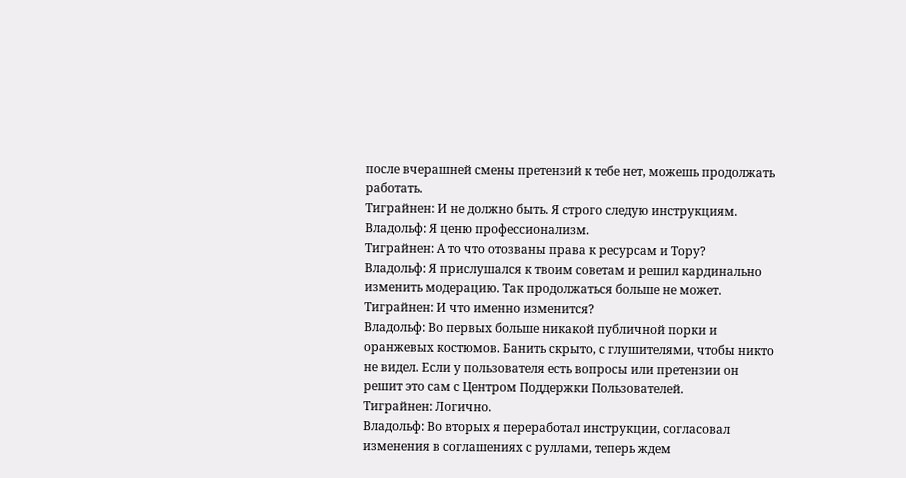после вчерашней смены претензий к тебе нет, можешь продолжать работать.
Тиграйнен: И не должно быть. Я строго следую инструкциям.
Владольф: Я ценю профессионализм.
Тиграйнен: А то что отозваны права к ресурсам и Тору?
Владольф: Я прислушался к твоим советам и решил кардинально изменить модерацию. Так продолжаться больше не может.
Тиграйнен: И что именно изменится?
Владольф: Во первых больше никакой публичной порки и оранжевых костюмов. Банить скрыто, с глушителями, чтобы никто не видел. Если у пользователя есть вопросы или претензии он решит это сам с Центром Поддержки Пользователей.
Тиграйнен: Логично.
Владольф: Во вторых я переработал инструкции, согласовал изменения в соглашениях с руллами, теперь ждем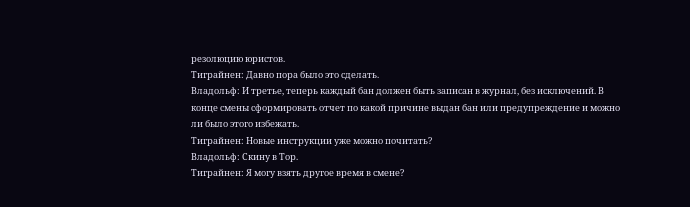резолюцию юристов.
Тиграйнен: Давно пора было это сделать.
Владольф: И третье, теперь каждый бан должен быть записан в журнал, без исключений. В конце смены сформировать отчет по какой причине выдан бан или предупреждение и можно ли было этого избежать.
Тиграйнен: Новые инструкции уже можно почитать?
Владольф: Скину в Тор.
Тиграйнен: Я могу взять другое время в смене?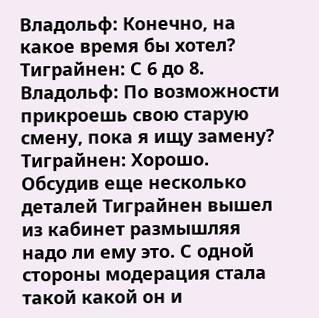Владольф: Конечно, на какое время бы хотел?
Тиграйнен: С 6 до 8.
Владольф: По возможности прикроешь свою старую смену, пока я ищу замену?
Тиграйнен: Хорошо.
Обсудив еще несколько деталей Тиграйнен вышел из кабинет размышляя надо ли ему это. С одной стороны модерация стала такой какой он и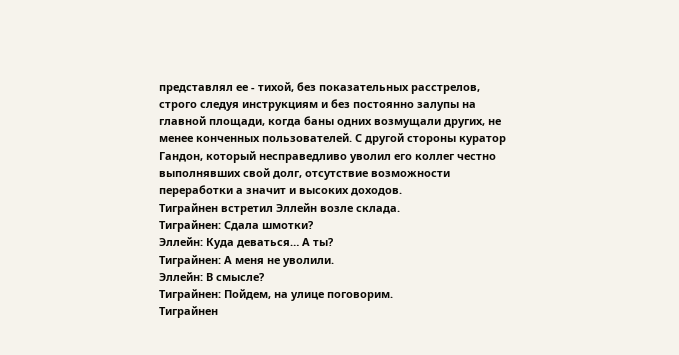представлял ее - тихой, без показательных расстрелов, строго следуя инструкциям и без постоянно залупы на главной площади, когда баны одних возмущали других, не менее конченных пользователей. С другой стороны куратор Гандон, который несправедливо уволил его коллег честно выполнявших свой долг, отсутствие возможности переработки а значит и высоких доходов.
Тиграйнен встретил Эллейн возле склада.
Тиграйнен: Сдала шмотки?
Эллейн: Куда деваться… А ты?
Тиграйнен: А меня не уволили.
Эллейн: В смысле?
Тиграйнен: Пойдем, на улице поговорим.
Тиграйнен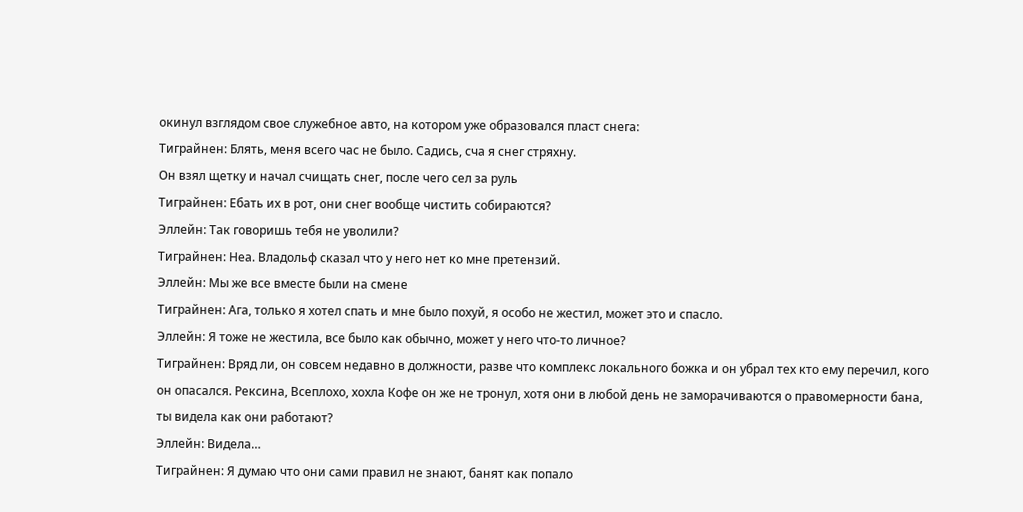окинул взглядом свое служебное авто, на котором уже образовался пласт снега:
Тиграйнен: Блять, меня всего час не было. Садись, сча я снег стряхну.
Он взял щетку и начал счищать снег, после чего сел за руль
Тиграйнен: Ебать их в рот, они снег вообще чистить собираются?
Эллейн: Так говоришь тебя не уволили?
Тиграйнен: Неа. Владольф сказал что у него нет ко мне претензий.
Эллейн: Мы же все вместе были на смене
Тиграйнен: Ага, только я хотел спать и мне было похуй, я особо не жестил, может это и спасло.
Эллейн: Я тоже не жестила, все было как обычно, может у него что-то личное?
Тиграйнен: Вряд ли, он совсем недавно в должности, разве что комплекс локального божка и он убрал тех кто ему перечил, кого он опасался. Рексина, Всеплохо, хохла Кофе он же не тронул, хотя они в любой день не заморачиваются о правомерности бана, ты видела как они работают?
Эллейн: Видела…
Тиграйнен: Я думаю что они сами правил не знают, банят как попало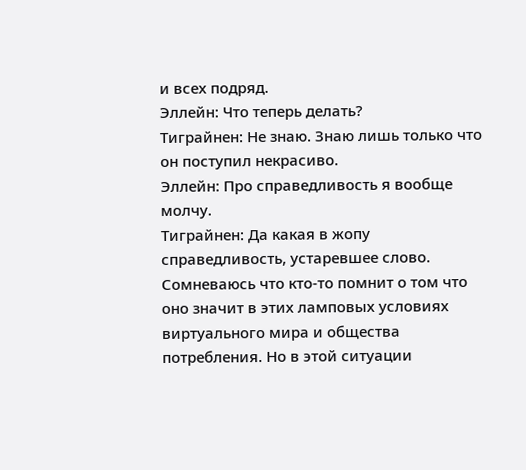и всех подряд.
Эллейн: Что теперь делать?
Тиграйнен: Не знаю. Знаю лишь только что он поступил некрасиво.
Эллейн: Про справедливость я вообще молчу.
Тиграйнен: Да какая в жопу справедливость, устаревшее слово. Сомневаюсь что кто-то помнит о том что оно значит в этих ламповых условиях виртуального мира и общества потребления. Но в этой ситуации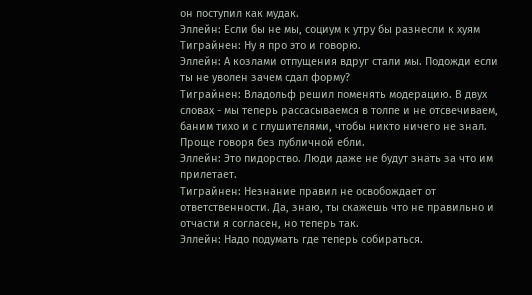он поступил как мудак.
Эллейн: Если бы не мы, социум к утру бы разнесли к хуям
Тиграйнен: Ну я про это и говорю.
Эллейн: А козлами отпущения вдруг стали мы. Подожди если ты не уволен зачем сдал форму?
Тиграйнен: Владольф решил поменять модерацию. В двух словах - мы теперь рассасываемся в толпе и не отсвечиваем, баним тихо и с глушителями, чтобы никто ничего не знал. Проще говоря без публичной ебли.
Эллейн: Это пидорство. Люди даже не будут знать за что им прилетает.
Тиграйнен: Незнание правил не освобождает от ответственности. Да, знаю, ты скажешь что не правильно и отчасти я согласен, но теперь так.
Эллейн: Надо подумать где теперь собираться.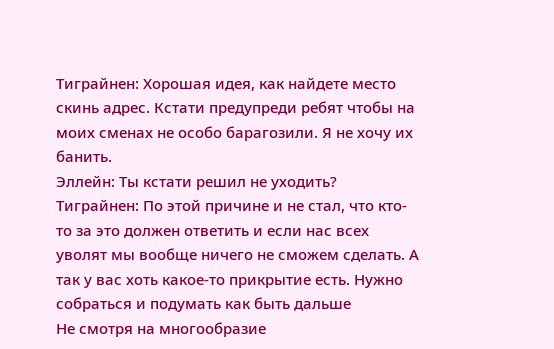Тиграйнен: Хорошая идея, как найдете место скинь адрес. Кстати предупреди ребят чтобы на моих сменах не особо барагозили. Я не хочу их банить.
Эллейн: Ты кстати решил не уходить?
Тиграйнен: По этой причине и не стал, что кто-то за это должен ответить и если нас всех уволят мы вообще ничего не сможем сделать. А так у вас хоть какое-то прикрытие есть. Нужно собраться и подумать как быть дальше
Не смотря на многообразие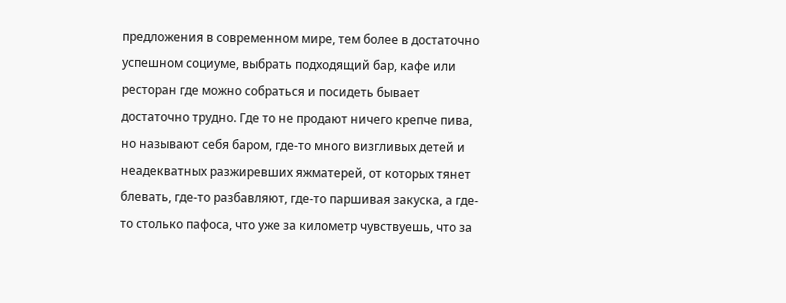предложения в современном мире, тем более в достаточно успешном социуме, выбрать подходящий бар, кафе или ресторан где можно собраться и посидеть бывает достаточно трудно. Где то не продают ничего крепче пива, но называют себя баром, где-то много визгливых детей и неадекватных разжиревших яжматерей, от которых тянет блевать, где-то разбавляют, где-то паршивая закуска, а где-то столько пафоса, что уже за километр чувствуешь, что за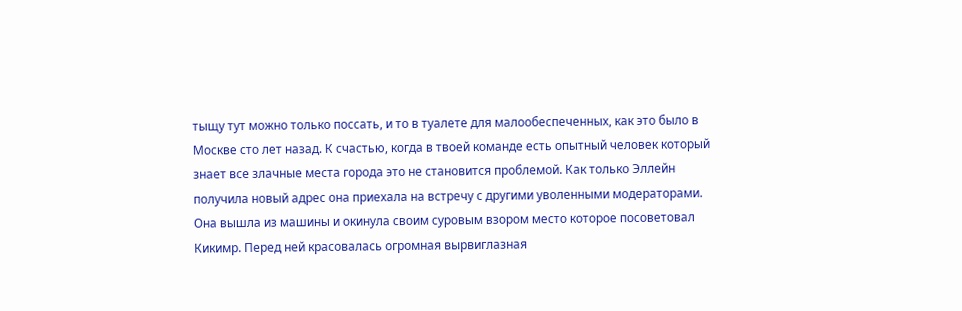тыщу тут можно только поссать, и то в туалете для малообеспеченных, как это было в Москве сто лет назад. К счастью, когда в твоей команде есть опытный человек который знает все злачные места города это не становится проблемой. Как только Эллейн получила новый адрес она приехала на встречу с другими уволенными модераторами.
Она вышла из машины и окинула своим суровым взором место которое посоветовал Кикимр. Перед ней красовалась огромная вырвиглазная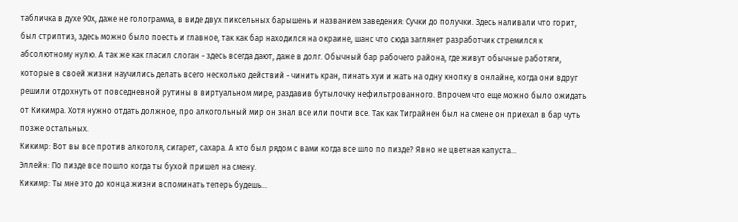табличка в духе 90х, даже не голограмма, в виде двух пиксельных барышень и названием заведения: Сучки до получки. Здесь наливали что горит, был стриптиз, здесь можно было поесть и главное, так как бар находился на окраине, шанс что сюда заглянет разработчик стремился к абсолютному нулю. А так же как гласил слоган - здесь всегда дают, даже в долг. Обычный бар рабочего района, где живут обычные работяги, которые в своей жизни научились делать всего несколько действий - чинить кран, пинать хуи и жать на одну кнопку в онлайне, когда они вдруг решили отдохнуть от повседневной рутины в виртуальном мире, раздавив бутылочку нефильтрованного. Впрочем что еще можно было ожидать от Кикимра. Хотя нужно отдать должное, про алкогольный мир он знал все или почти все. Так как Тиграйнен был на смене он приехал в бар чуть позже остальных.
Кикимр: Вот вы все против алкоголя, сигарет, сахара. А кто был рядом с вами когда все шло по пизде? Явно не цветная капуста…
Эллейн: По пизде все пошло когда ты бухой пришел на смену.
Кикимр: Ты мне это до конца жизни вспоминать теперь будешь…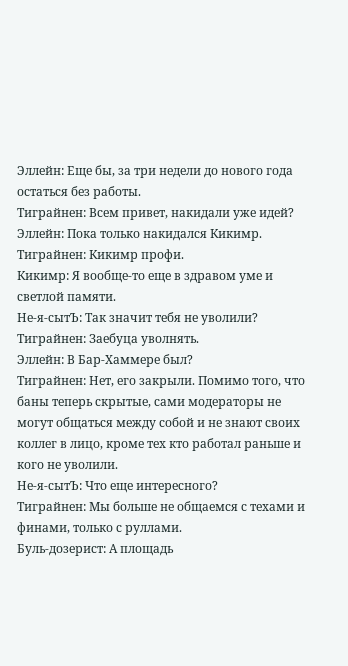Эллейн: Еще бы, за три недели до нового года остаться без работы.
Тиграйнен: Всем привет, накидали уже идей?
Эллейн: Пока только накидался Кикимр.
Тиграйнен: Кикимр профи.
Кикимр: Я вообще-то еще в здравом уме и светлой памяти.
Не-я-сытЪ: Так значит тебя не уволили?
Тиграйнен: Заебуца уволнять.
Эллейн: В Бар-Хаммере был?
Тиграйнен: Нет, его закрыли. Помимо того, что баны теперь скрытые, сами модераторы не могут общаться между собой и не знают своих коллег в лицо, кроме тех кто работал раньше и кого не уволили.
Не-я-сытЪ: Что еще интересного?
Тиграйнен: Мы больше не общаемся с техами и финами, только с руллами.
Буль-дозерист: А площадь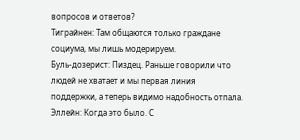вопросов и ответов?
Тиграйнен: Там общаются только граждане социума, мы лишь модерируем.
Буль-дозерист: Пиздец. Раньше говорили что людей не хватает и мы первая линия поддержки, а теперь видимо надобность отпала.
Эллейн: Когда это было. С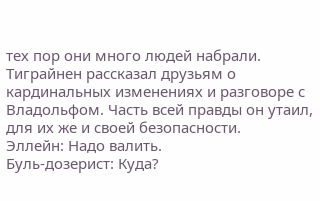тех пор они много людей набрали.
Тиграйнен рассказал друзьям о кардинальных изменениях и разговоре с Владольфом. Часть всей правды он утаил, для их же и своей безопасности.
Эллейн: Надо валить.
Буль-дозерист: Куда?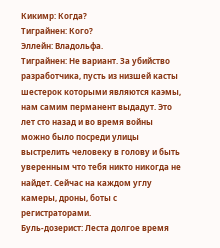Кикимр: Когда?
Тиграйнен: Кого?
Эллейн: Владольфа.
Тиграйнен: Не вариант. За убийство разработчика, пусть из низшей касты шестерок которыми являются каэмы, нам самим перманент выдадут. Это лет сто назад и во время войны можно было посреди улицы выстрелить человеку в голову и быть уверенным что тебя никто никогда не найдет. Сейчас на каждом углу камеры, дроны, боты с регистраторами.
Буль-дозерист: Леста долгое время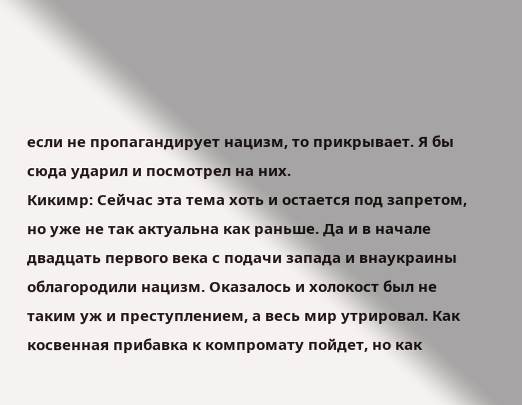если не пропагандирует нацизм, то прикрывает. Я бы сюда ударил и посмотрел на них.
Кикимр: Сейчас эта тема хоть и остается под запретом, но уже не так актуальна как раньше. Да и в начале двадцать первого века с подачи запада и внаукраины облагородили нацизм. Оказалось и холокост был не таким уж и преступлением, а весь мир утрировал. Как косвенная прибавка к компромату пойдет, но как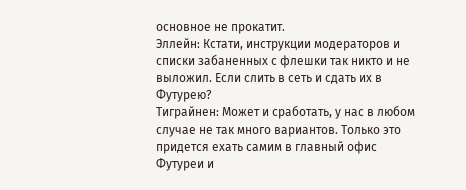основное не прокатит.
Эллейн: Кстати, инструкции модераторов и списки забаненных с флешки так никто и не выложил. Если слить в сеть и сдать их в Футурею?
Тиграйнен: Может и сработать, у нас в любом случае не так много вариантов. Только это придется ехать самим в главный офис Футуреи и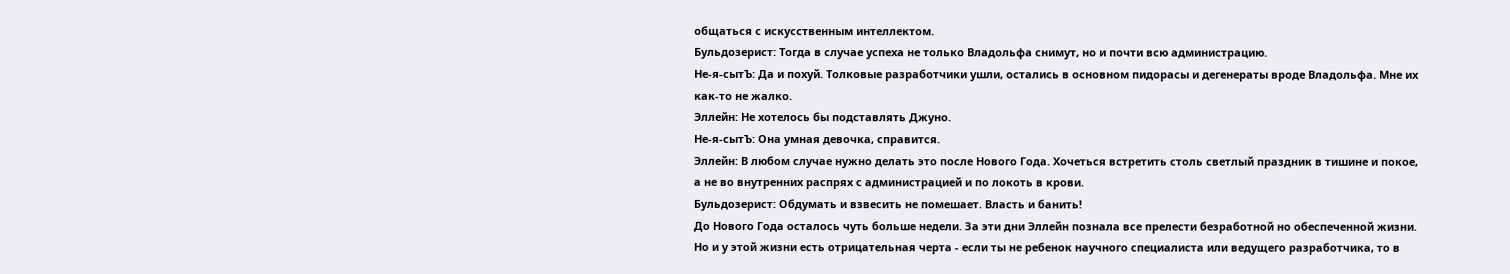общаться с искусственным интеллектом.
Бульдозерист: Тогда в случае успеха не только Владольфа снимут, но и почти всю администрацию.
Не-я-сытЪ: Да и похуй. Толковые разработчики ушли, остались в основном пидорасы и дегенераты вроде Владольфа. Мне их как-то не жалко.
Эллейн: Не хотелось бы подставлять Джуно.
Не-я-сытЪ: Она умная девочка, справится.
Эллейн: В любом случае нужно делать это после Нового Года. Хочеться встретить столь светлый праздник в тишине и покое, а не во внутренних распрях с администрацией и по локоть в крови.
Бульдозерист: Обдумать и взвесить не помешает. Власть и банить!
До Нового Года осталось чуть больше недели. За эти дни Эллейн познала все прелести безработной но обеспеченной жизни. Но и у этой жизни есть отрицательная черта - если ты не ребенок научного специалиста или ведущего разработчика, то в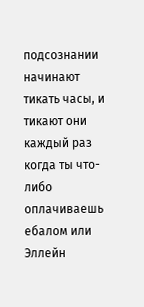подсознании начинают тикать часы, и тикают они каждый раз когда ты что-либо оплачиваешь ебалом или
Эллейн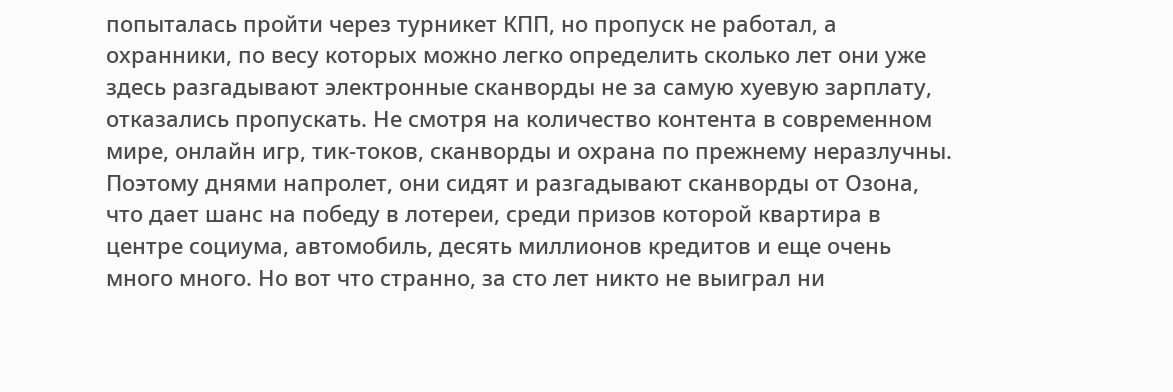попыталась пройти через турникет КПП, но пропуск не работал, а охранники, по весу которых можно легко определить сколько лет они уже здесь разгадывают электронные сканворды не за самую хуевую зарплату, отказались пропускать. Не смотря на количество контента в современном мире, онлайн игр, тик-токов, сканворды и охрана по прежнему неразлучны. Поэтому днями напролет, они сидят и разгадывают сканворды от Озона, что дает шанс на победу в лотереи, среди призов которой квартира в центре социума, автомобиль, десять миллионов кредитов и еще очень много много. Но вот что странно, за сто лет никто не выиграл ни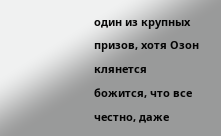один из крупных призов, хотя Озон клянется божится, что все честно, даже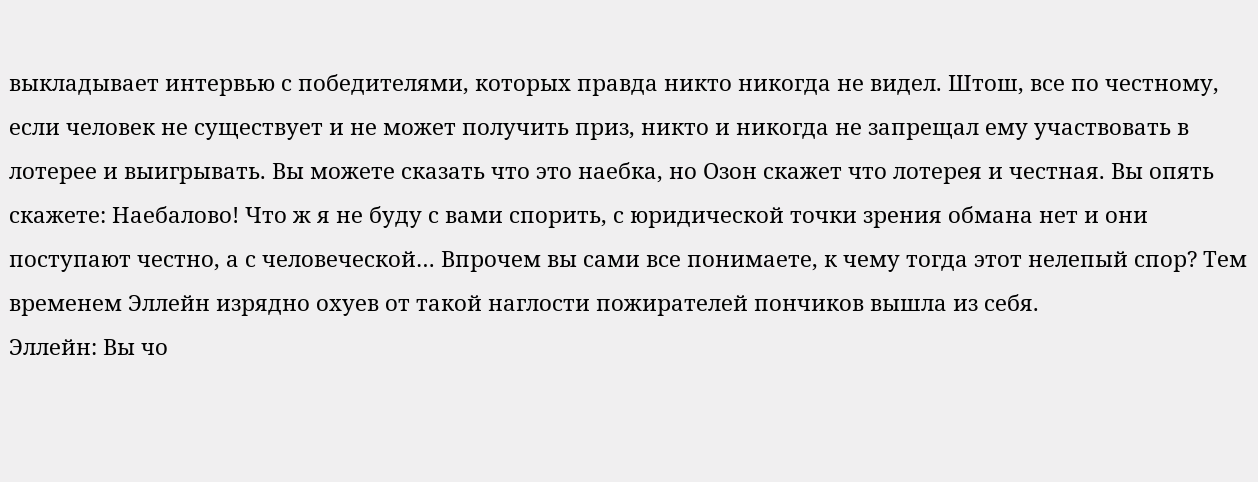выкладывает интервью с победителями, которых правда никто никогда не видел. Штош, все по честному, если человек не существует и не может получить приз, никто и никогда не запрещал ему участвовать в лотерее и выигрывать. Вы можете сказать что это наебка, но Озон скажет что лотерея и честная. Вы опять скажете: Наебалово! Что ж я не буду с вами спорить, с юридической точки зрения обмана нет и они поступают честно, а с человеческой… Впрочем вы сами все понимаете, к чему тогда этот нелепый спор? Тем временем Эллейн изрядно охуев от такой наглости пожирателей пончиков вышла из себя.
Эллейн: Вы чо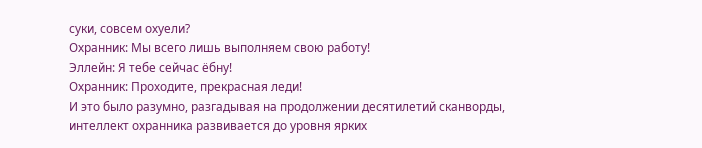суки, совсем охуели?
Охранник: Мы всего лишь выполняем свою работу!
Эллейн: Я тебе сейчас ёбну!
Охранник: Проходите, прекрасная леди!
И это было разумно, разгадывая на продолжении десятилетий сканворды, интеллект охранника развивается до уровня ярких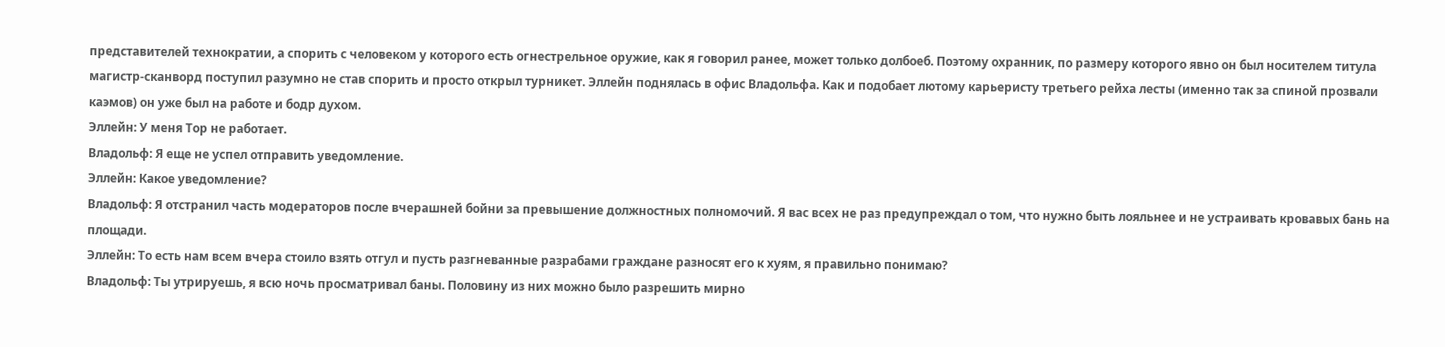представителей технократии, а спорить с человеком у которого есть огнестрельное оружие, как я говорил ранее, может только долбоеб. Поэтому охранник, по размеру которого явно он был носителем титула магистр-сканворд поступил разумно не став спорить и просто открыл турникет. Эллейн поднялась в офис Владольфа. Как и подобает лютому карьеристу третьего рейха лесты (именно так за спиной прозвали каэмов) он уже был на работе и бодр духом.
Эллейн: У меня Тор не работает.
Владольф: Я еще не успел отправить уведомление.
Эллейн: Какое уведомление?
Владольф: Я отстранил часть модераторов после вчерашней бойни за превышение должностных полномочий. Я вас всех не раз предупреждал о том, что нужно быть лояльнее и не устраивать кровавых бань на площади.
Эллейн: То есть нам всем вчера стоило взять отгул и пусть разгневанные разрабами граждане разносят его к хуям, я правильно понимаю?
Владольф: Ты утрируешь, я всю ночь просматривал баны. Половину из них можно было разрешить мирно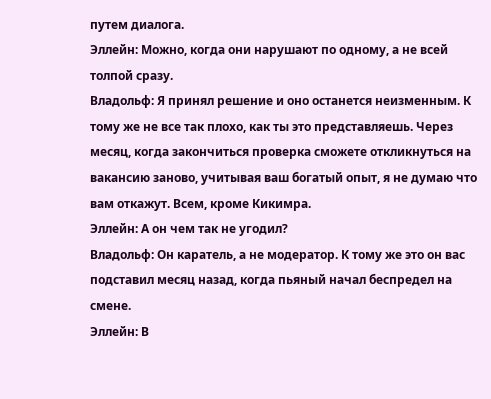путем диалога.
Эллейн: Можно, когда они нарушают по одному, а не всей толпой сразу.
Владольф: Я принял решение и оно останется неизменным. К тому же не все так плохо, как ты это представляешь. Через месяц, когда закончиться проверка сможете откликнуться на вакансию заново, учитывая ваш богатый опыт, я не думаю что вам откажут. Всем, кроме Кикимра.
Эллейн: А он чем так не угодил?
Владольф: Он каратель, а не модератор. К тому же это он вас подставил месяц назад, когда пьяный начал беспредел на смене.
Эллейн: В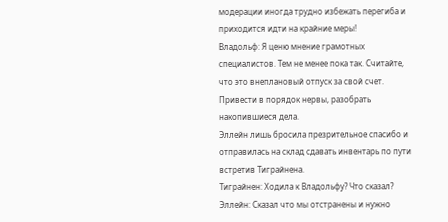модерации иногда трудно избежать перегиба и приходится идти на крайние меры!
Владольф: Я ценю мнение грамотных специалистов. Тем не менее пока так. Считайте, что это внеплановый отпуск за свой счет. Привести в порядок нервы, разобрать накопившиеся дела.
Эллейн лишь бросила презрительное спасибо и отправилась на склад сдавать инвентарь по пути встретив Тиграйнена.
Тиграйнен: Ходила к Владольфу? Что сказал?
Эллейн: Сказал что мы отстранены и нужно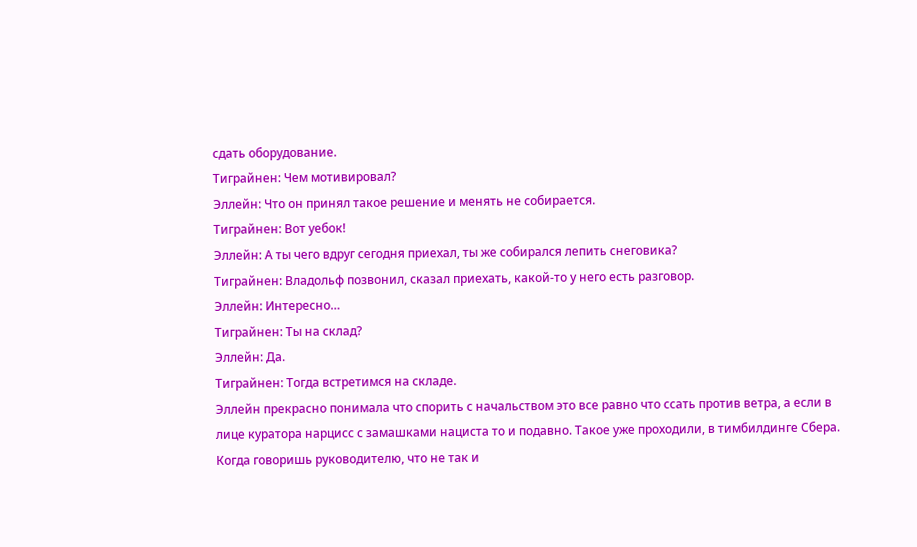сдать оборудование.
Тиграйнен: Чем мотивировал?
Эллейн: Что он принял такое решение и менять не собирается.
Тиграйнен: Вот уебок!
Эллейн: А ты чего вдруг сегодня приехал, ты же собирался лепить снеговика?
Тиграйнен: Владольф позвонил, сказал приехать, какой-то у него есть разговор.
Эллейн: Интересно…
Тиграйнен: Ты на склад?
Эллейн: Да.
Тиграйнен: Тогда встретимся на складе.
Эллейн прекрасно понимала что спорить с начальством это все равно что ссать против ветра, а если в лице куратора нарцисс с замашками нациста то и подавно. Такое уже проходили, в тимбилдинге Сбера. Когда говоришь руководителю, что не так и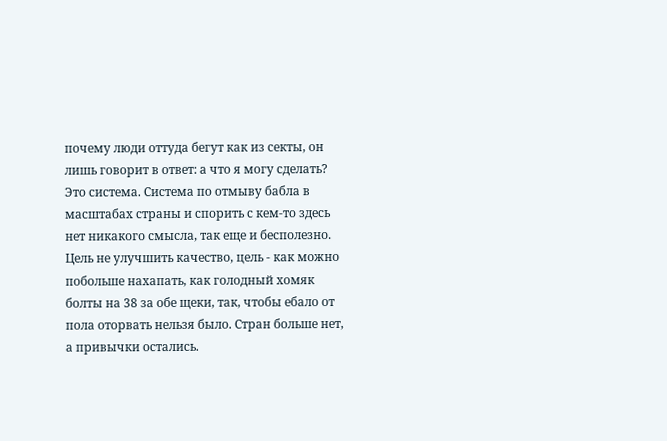почему люди оттуда бегут как из секты, он лишь говорит в ответ: а что я могу сделать? Это система. Система по отмыву бабла в масштабах страны и спорить с кем-то здесь нет никакого смысла, так еще и бесполезно. Цель не улучшить качество, цель - как можно побольше нахапать, как голодный хомяк болты на 38 за обе щеки, так, чтобы ебало от пола оторвать нельзя было. Стран больше нет, а привычки остались.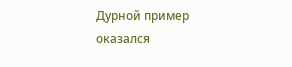Дурной пример оказался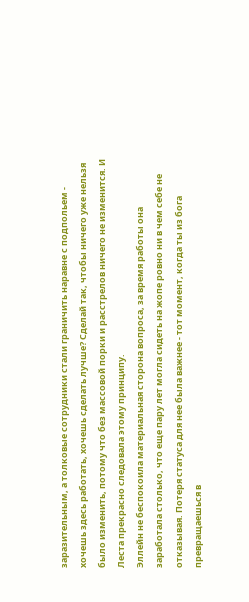заразительным, а толковые сотрудники стали граничить наравне с подпольем - хочешь здесь работать, хочешь сделать лучше? Сделай так, чтобы ничего уже нельзя было изменить, потому что без массовой порки и расстрелов ничего не изменится. И Леста прекрасно следовала этому принципу.
Эллейн не беспокоила материальная сторона вопроса, за время работы она заработала столько, что еще пару лет могла сидеть на жопе ровно ни в чем себе не отказывая. Потеря статуса для нее была важнее - тот момент, когда ты из бога превращаешься в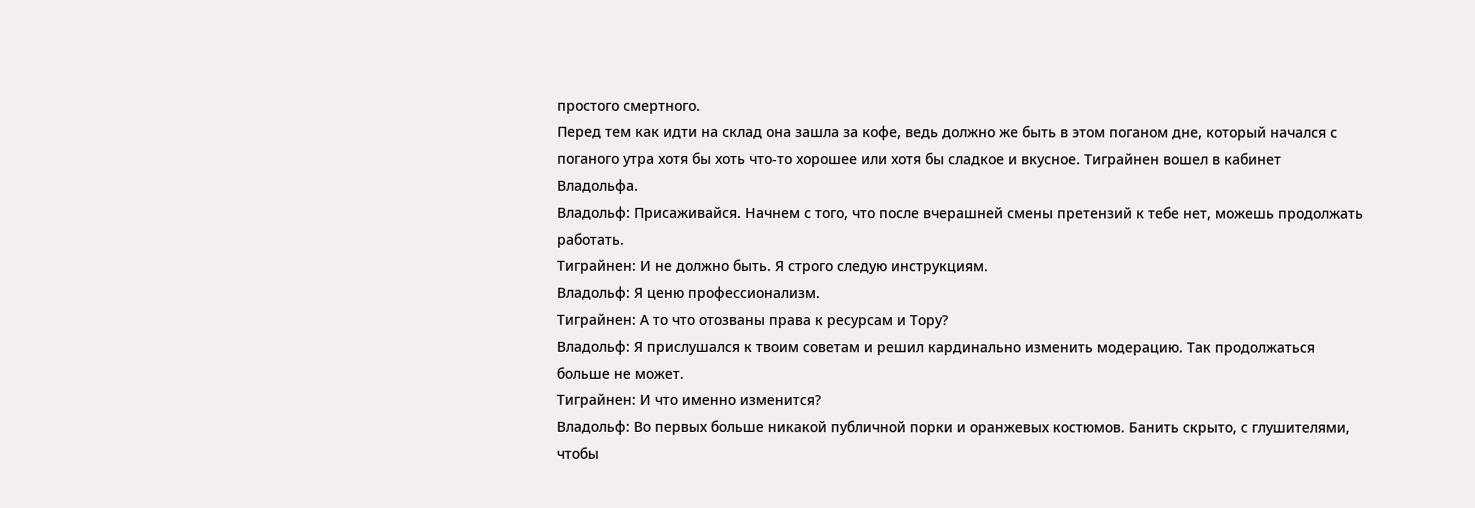простого смертного.
Перед тем как идти на склад она зашла за кофе, ведь должно же быть в этом поганом дне, который начался с поганого утра хотя бы хоть что-то хорошее или хотя бы сладкое и вкусное. Тиграйнен вошел в кабинет Владольфа.
Владольф: Присаживайся. Начнем с того, что после вчерашней смены претензий к тебе нет, можешь продолжать работать.
Тиграйнен: И не должно быть. Я строго следую инструкциям.
Владольф: Я ценю профессионализм.
Тиграйнен: А то что отозваны права к ресурсам и Тору?
Владольф: Я прислушался к твоим советам и решил кардинально изменить модерацию. Так продолжаться больше не может.
Тиграйнен: И что именно изменится?
Владольф: Во первых больше никакой публичной порки и оранжевых костюмов. Банить скрыто, с глушителями, чтобы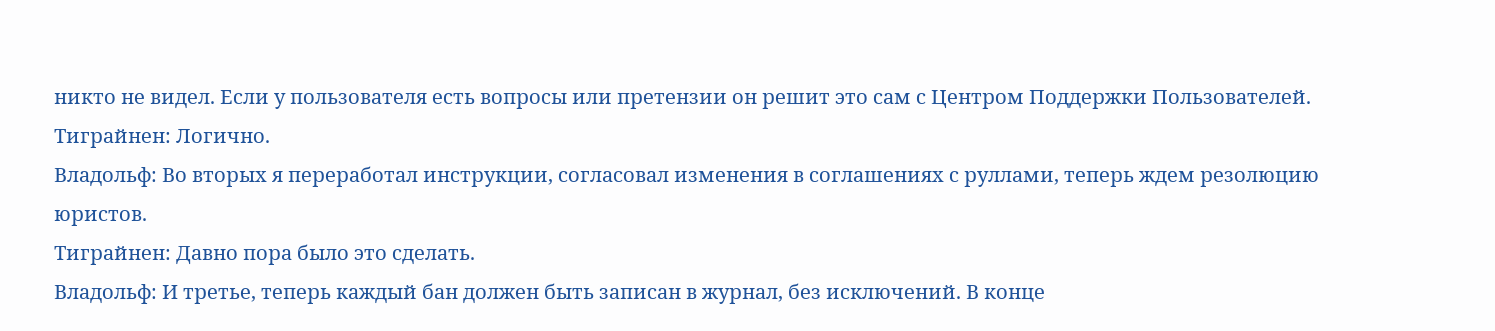никто не видел. Если у пользователя есть вопросы или претензии он решит это сам с Центром Поддержки Пользователей.
Тиграйнен: Логично.
Владольф: Во вторых я переработал инструкции, согласовал изменения в соглашениях с руллами, теперь ждем резолюцию юристов.
Тиграйнен: Давно пора было это сделать.
Владольф: И третье, теперь каждый бан должен быть записан в журнал, без исключений. В конце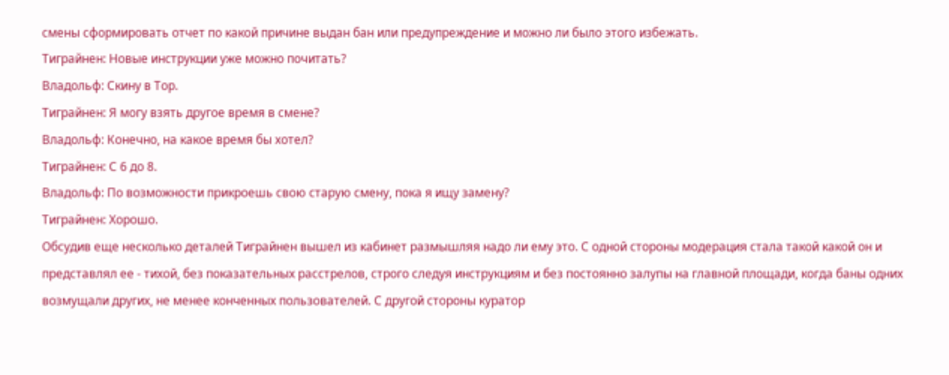смены сформировать отчет по какой причине выдан бан или предупреждение и можно ли было этого избежать.
Тиграйнен: Новые инструкции уже можно почитать?
Владольф: Скину в Тор.
Тиграйнен: Я могу взять другое время в смене?
Владольф: Конечно, на какое время бы хотел?
Тиграйнен: С 6 до 8.
Владольф: По возможности прикроешь свою старую смену, пока я ищу замену?
Тиграйнен: Хорошо.
Обсудив еще несколько деталей Тиграйнен вышел из кабинет размышляя надо ли ему это. С одной стороны модерация стала такой какой он и представлял ее - тихой, без показательных расстрелов, строго следуя инструкциям и без постоянно залупы на главной площади, когда баны одних возмущали других, не менее конченных пользователей. С другой стороны куратор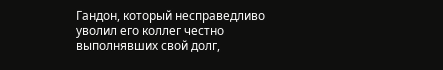Гандон, который несправедливо уволил его коллег честно выполнявших свой долг,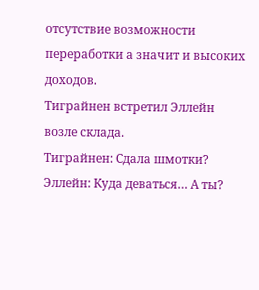отсутствие возможности переработки а значит и высоких доходов.
Тиграйнен встретил Эллейн возле склада.
Тиграйнен: Сдала шмотки?
Эллейн: Куда деваться… А ты?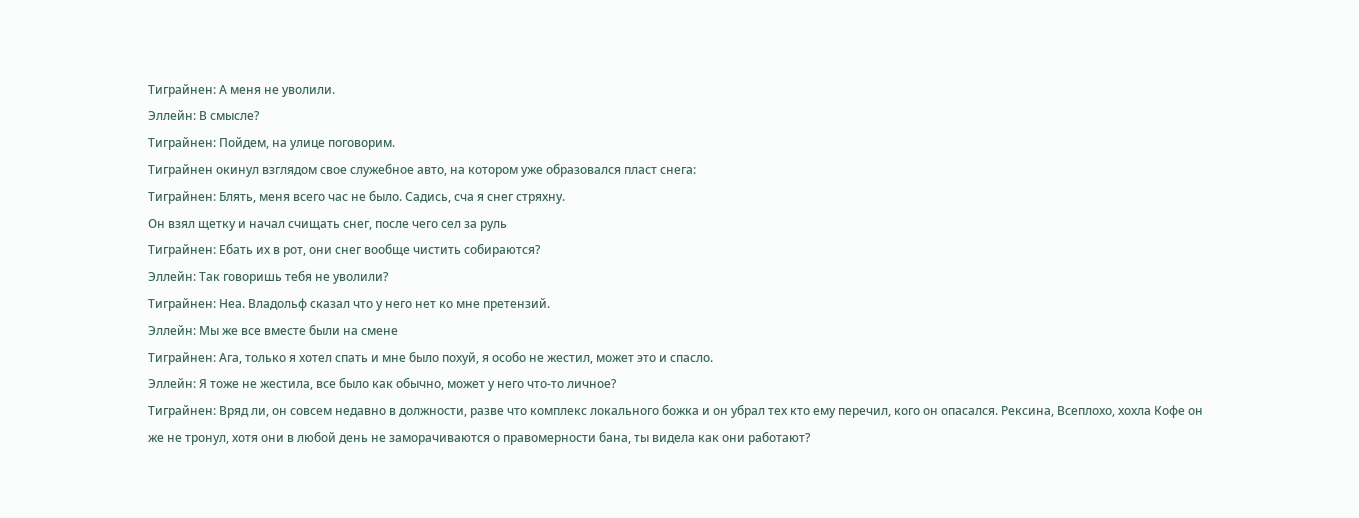Тиграйнен: А меня не уволили.
Эллейн: В смысле?
Тиграйнен: Пойдем, на улице поговорим.
Тиграйнен окинул взглядом свое служебное авто, на котором уже образовался пласт снега:
Тиграйнен: Блять, меня всего час не было. Садись, сча я снег стряхну.
Он взял щетку и начал счищать снег, после чего сел за руль
Тиграйнен: Ебать их в рот, они снег вообще чистить собираются?
Эллейн: Так говоришь тебя не уволили?
Тиграйнен: Неа. Владольф сказал что у него нет ко мне претензий.
Эллейн: Мы же все вместе были на смене
Тиграйнен: Ага, только я хотел спать и мне было похуй, я особо не жестил, может это и спасло.
Эллейн: Я тоже не жестила, все было как обычно, может у него что-то личное?
Тиграйнен: Вряд ли, он совсем недавно в должности, разве что комплекс локального божка и он убрал тех кто ему перечил, кого он опасался. Рексина, Всеплохо, хохла Кофе он же не тронул, хотя они в любой день не заморачиваются о правомерности бана, ты видела как они работают?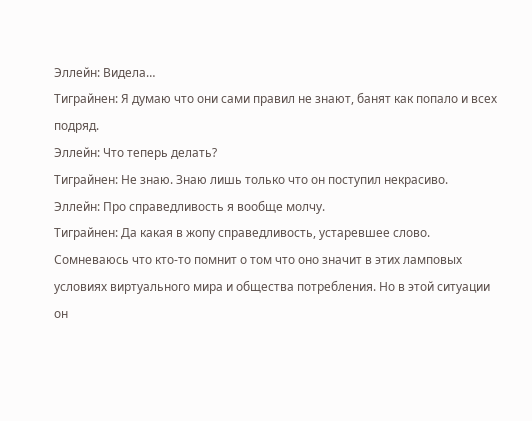Эллейн: Видела…
Тиграйнен: Я думаю что они сами правил не знают, банят как попало и всех подряд.
Эллейн: Что теперь делать?
Тиграйнен: Не знаю. Знаю лишь только что он поступил некрасиво.
Эллейн: Про справедливость я вообще молчу.
Тиграйнен: Да какая в жопу справедливость, устаревшее слово. Сомневаюсь что кто-то помнит о том что оно значит в этих ламповых условиях виртуального мира и общества потребления. Но в этой ситуации он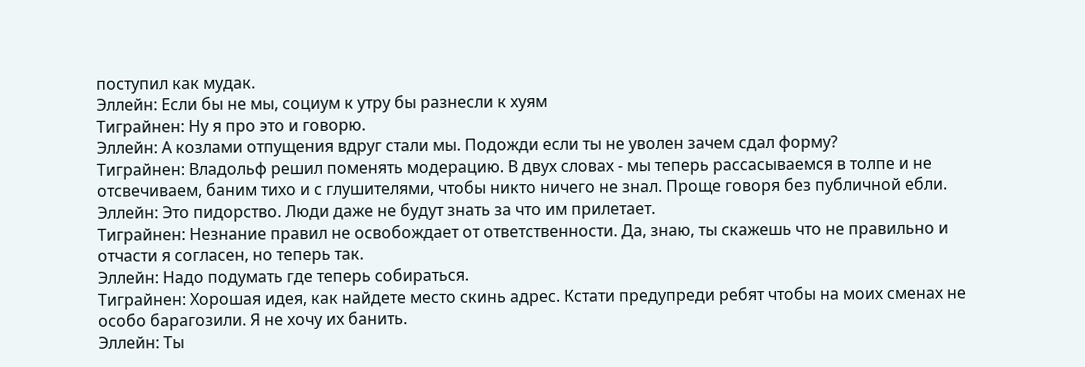поступил как мудак.
Эллейн: Если бы не мы, социум к утру бы разнесли к хуям
Тиграйнен: Ну я про это и говорю.
Эллейн: А козлами отпущения вдруг стали мы. Подожди если ты не уволен зачем сдал форму?
Тиграйнен: Владольф решил поменять модерацию. В двух словах - мы теперь рассасываемся в толпе и не отсвечиваем, баним тихо и с глушителями, чтобы никто ничего не знал. Проще говоря без публичной ебли.
Эллейн: Это пидорство. Люди даже не будут знать за что им прилетает.
Тиграйнен: Незнание правил не освобождает от ответственности. Да, знаю, ты скажешь что не правильно и отчасти я согласен, но теперь так.
Эллейн: Надо подумать где теперь собираться.
Тиграйнен: Хорошая идея, как найдете место скинь адрес. Кстати предупреди ребят чтобы на моих сменах не особо барагозили. Я не хочу их банить.
Эллейн: Ты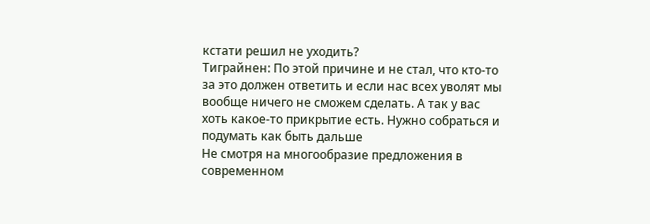кстати решил не уходить?
Тиграйнен: По этой причине и не стал, что кто-то за это должен ответить и если нас всех уволят мы вообще ничего не сможем сделать. А так у вас хоть какое-то прикрытие есть. Нужно собраться и подумать как быть дальше
Не смотря на многообразие предложения в современном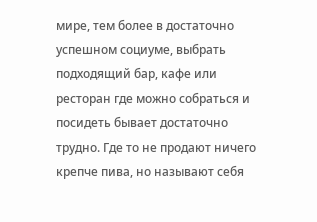мире, тем более в достаточно успешном социуме, выбрать подходящий бар, кафе или ресторан где можно собраться и посидеть бывает достаточно трудно. Где то не продают ничего крепче пива, но называют себя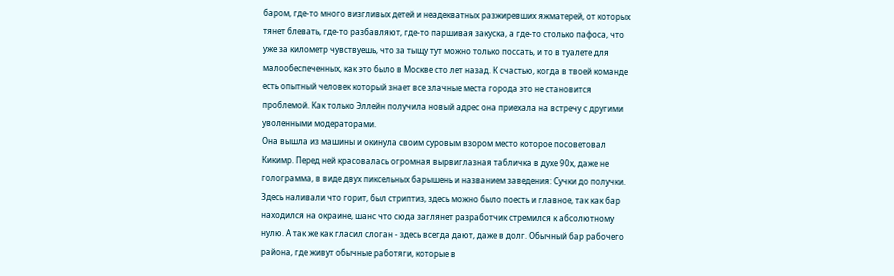баром, где-то много визгливых детей и неадекватных разжиревших яжматерей, от которых тянет блевать, где-то разбавляют, где-то паршивая закуска, а где-то столько пафоса, что уже за километр чувствуешь, что за тыщу тут можно только поссать, и то в туалете для малообеспеченных, как это было в Москве сто лет назад. К счастью, когда в твоей команде есть опытный человек который знает все злачные места города это не становится проблемой. Как только Эллейн получила новый адрес она приехала на встречу с другими уволенными модераторами.
Она вышла из машины и окинула своим суровым взором место которое посоветовал Кикимр. Перед ней красовалась огромная вырвиглазная табличка в духе 90х, даже не голограмма, в виде двух пиксельных барышень и названием заведения: Сучки до получки. Здесь наливали что горит, был стриптиз, здесь можно было поесть и главное, так как бар находился на окраине, шанс что сюда заглянет разработчик стремился к абсолютному нулю. А так же как гласил слоган - здесь всегда дают, даже в долг. Обычный бар рабочего района, где живут обычные работяги, которые в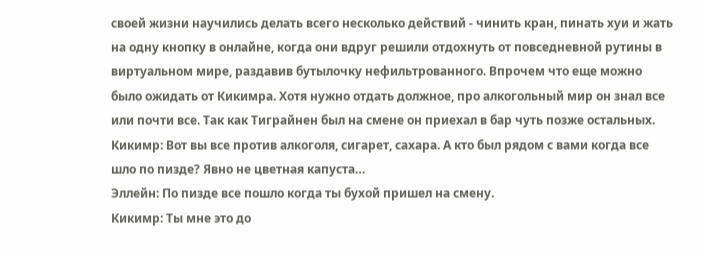своей жизни научились делать всего несколько действий - чинить кран, пинать хуи и жать на одну кнопку в онлайне, когда они вдруг решили отдохнуть от повседневной рутины в виртуальном мире, раздавив бутылочку нефильтрованного. Впрочем что еще можно было ожидать от Кикимра. Хотя нужно отдать должное, про алкогольный мир он знал все или почти все. Так как Тиграйнен был на смене он приехал в бар чуть позже остальных.
Кикимр: Вот вы все против алкоголя, сигарет, сахара. А кто был рядом с вами когда все шло по пизде? Явно не цветная капуста…
Эллейн: По пизде все пошло когда ты бухой пришел на смену.
Кикимр: Ты мне это до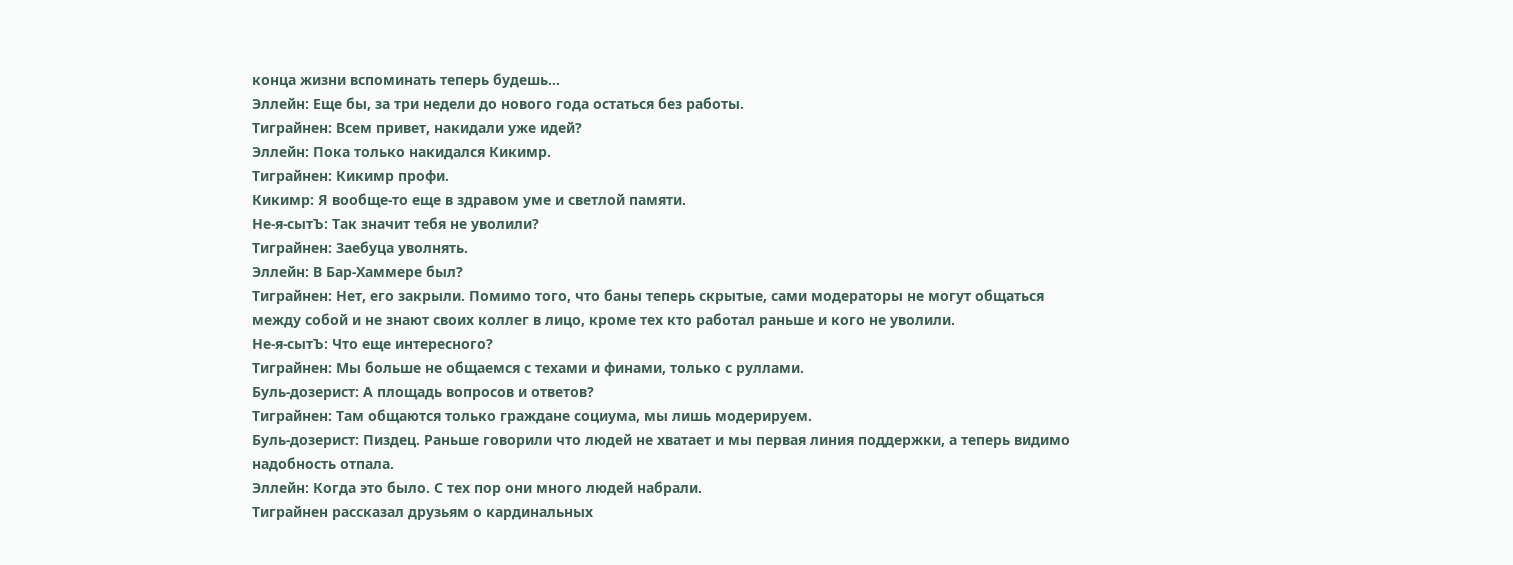конца жизни вспоминать теперь будешь…
Эллейн: Еще бы, за три недели до нового года остаться без работы.
Тиграйнен: Всем привет, накидали уже идей?
Эллейн: Пока только накидался Кикимр.
Тиграйнен: Кикимр профи.
Кикимр: Я вообще-то еще в здравом уме и светлой памяти.
Не-я-сытЪ: Так значит тебя не уволили?
Тиграйнен: Заебуца уволнять.
Эллейн: В Бар-Хаммере был?
Тиграйнен: Нет, его закрыли. Помимо того, что баны теперь скрытые, сами модераторы не могут общаться между собой и не знают своих коллег в лицо, кроме тех кто работал раньше и кого не уволили.
Не-я-сытЪ: Что еще интересного?
Тиграйнен: Мы больше не общаемся с техами и финами, только с руллами.
Буль-дозерист: А площадь вопросов и ответов?
Тиграйнен: Там общаются только граждане социума, мы лишь модерируем.
Буль-дозерист: Пиздец. Раньше говорили что людей не хватает и мы первая линия поддержки, а теперь видимо надобность отпала.
Эллейн: Когда это было. С тех пор они много людей набрали.
Тиграйнен рассказал друзьям о кардинальных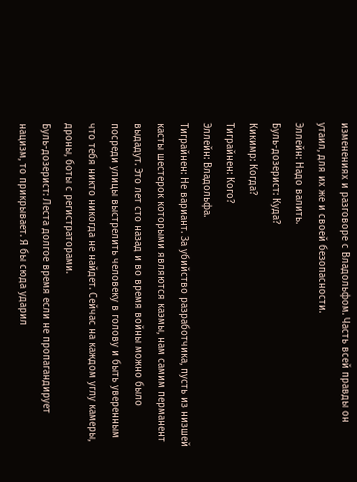изменениях и разговоре с Владольфом. Часть всей правды он утаил, для их же и своей безопасности.
Эллейн: Надо валить.
Буль-дозерист: Куда?
Кикимр: Когда?
Тиграйнен: Кого?
Эллейн: Владольфа.
Тиграйнен: Не вариант. За убийство разработчика, пусть из низшей касты шестерок которыми являются каэмы, нам самим перманент выдадут. Это лет сто назад и во время войны можно было посреди улицы выстрелить человеку в голову и быть уверенным что тебя никто никогда не найдет. Сейчас на каждом углу камеры, дроны, боты с регистраторами.
Буль-дозерист: Леста долгое время если не пропагандирует нацизм, то прикрывает. Я бы сюда ударил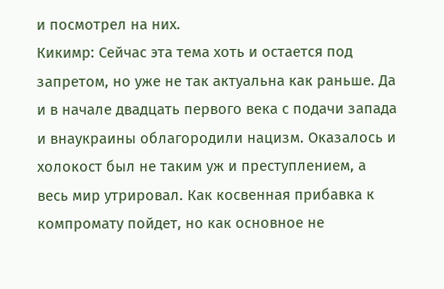и посмотрел на них.
Кикимр: Сейчас эта тема хоть и остается под запретом, но уже не так актуальна как раньше. Да и в начале двадцать первого века с подачи запада и внаукраины облагородили нацизм. Оказалось и холокост был не таким уж и преступлением, а весь мир утрировал. Как косвенная прибавка к компромату пойдет, но как основное не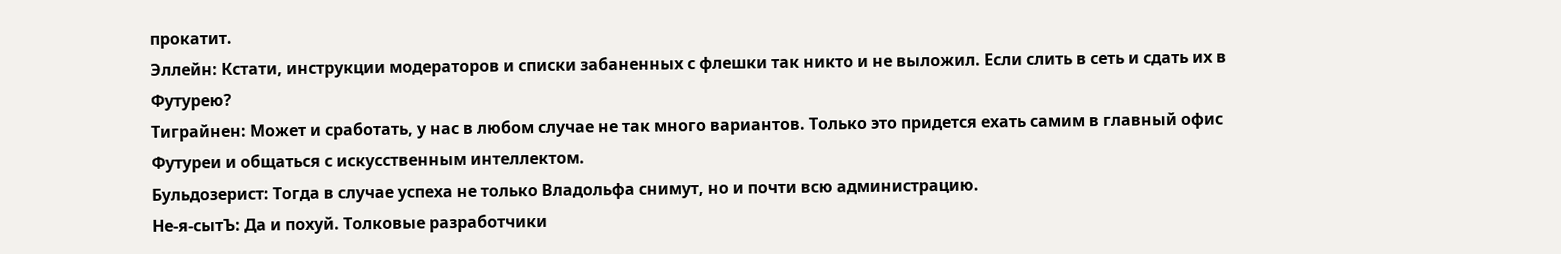прокатит.
Эллейн: Кстати, инструкции модераторов и списки забаненных с флешки так никто и не выложил. Если слить в сеть и сдать их в Футурею?
Тиграйнен: Может и сработать, у нас в любом случае не так много вариантов. Только это придется ехать самим в главный офис Футуреи и общаться с искусственным интеллектом.
Бульдозерист: Тогда в случае успеха не только Владольфа снимут, но и почти всю администрацию.
Не-я-сытЪ: Да и похуй. Толковые разработчики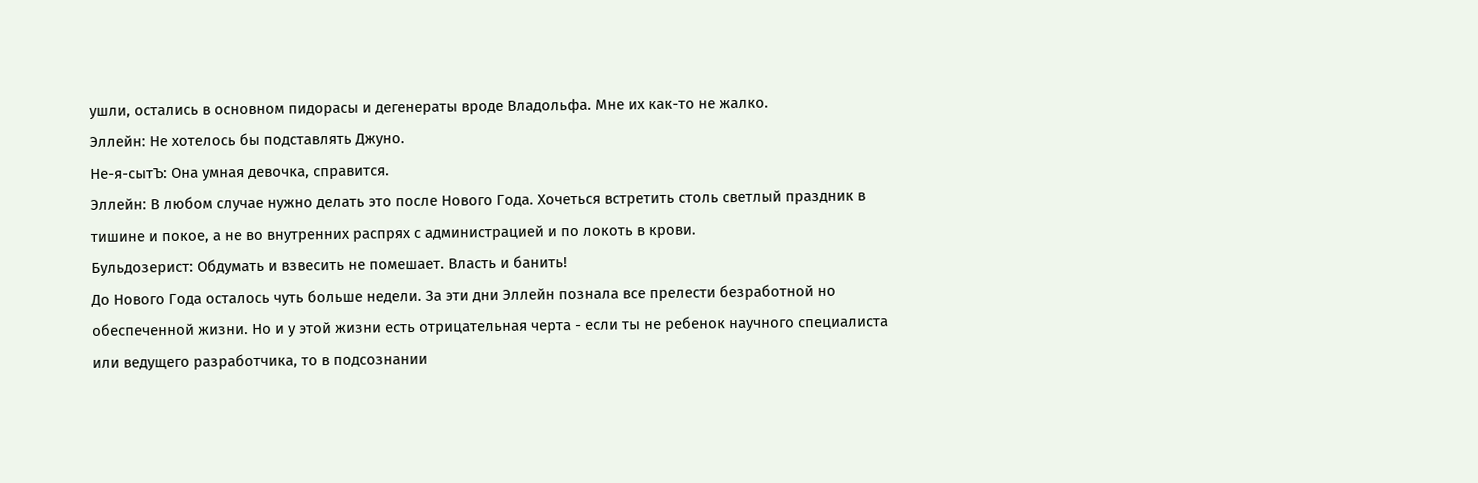ушли, остались в основном пидорасы и дегенераты вроде Владольфа. Мне их как-то не жалко.
Эллейн: Не хотелось бы подставлять Джуно.
Не-я-сытЪ: Она умная девочка, справится.
Эллейн: В любом случае нужно делать это после Нового Года. Хочеться встретить столь светлый праздник в тишине и покое, а не во внутренних распрях с администрацией и по локоть в крови.
Бульдозерист: Обдумать и взвесить не помешает. Власть и банить!
До Нового Года осталось чуть больше недели. За эти дни Эллейн познала все прелести безработной но обеспеченной жизни. Но и у этой жизни есть отрицательная черта - если ты не ребенок научного специалиста или ведущего разработчика, то в подсознании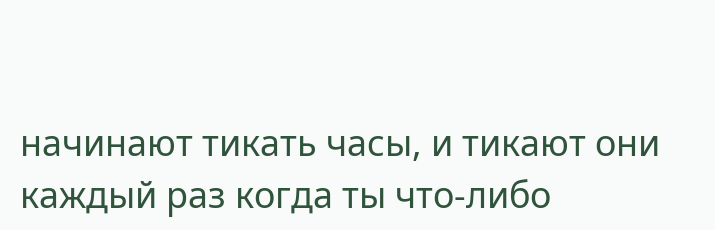начинают тикать часы, и тикают они каждый раз когда ты что-либо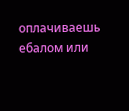оплачиваешь ебалом или